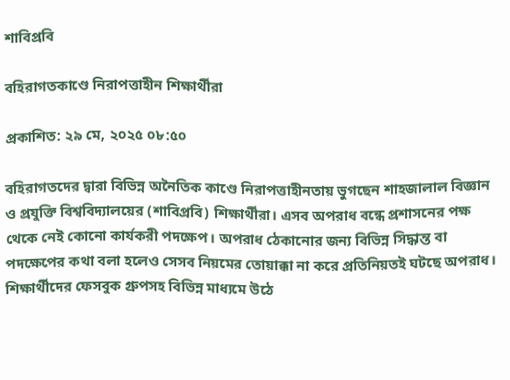শাবিপ্রবি

বহিরাগতকাণ্ডে নিরাপত্তাহীন শিক্ষার্থীরা

প্রকাশিত: ২৯ মে, ২০২৫ ০৮:৫০

বহিরাগতদের দ্বারা বিভিন্ন অনৈতিক কাণ্ডে নিরাপত্তাহীনতায় ভুগছেন শাহজালাল বিজ্ঞান ও প্রযুক্তি বিশ্ববিদ্যালয়ের (শাবিপ্রবি) শিক্ষার্থীরা। এসব অপরাধ বন্ধে প্রশাসনের পক্ষ থেকে নেই কোনো কার্যকরী পদক্ষেপ। অপরাধ ঠেকানোর জন্য বিভিন্ন সিদ্ধান্ত বা পদক্ষেপের কথা বলা হলেও সেসব নিয়মের তোয়াক্কা না করে প্রতিনিয়তই ঘটছে অপরাধ।
শিক্ষার্থীদের ফেসবুক গ্রুপসহ বিভিন্ন মাধ্যমে উঠে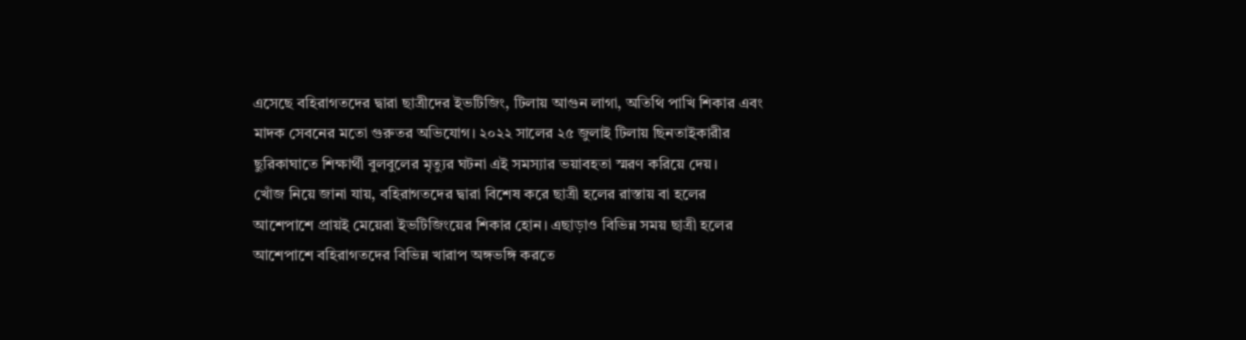এসেছে বহিরাগতদের দ্বারা ছাত্রীদের ইভটিজিং, টিলায় আগুন লাগা, অতিথি পাখি শিকার এবং মাদক সেবনের মতো গুরুতর অভিযোগ। ২০২২ সালের ২৫ জুলাই টিলায় ছিনতাইকারীর ছুরিকাঘাতে শিক্ষার্থী বুলবুলের মৃত্যুর ঘটনা এই সমস্যার ভয়াবহতা স্মরণ করিয়ে দেয়।
খোঁজ নিয়ে জানা যায়, বহিরাগতদের দ্বারা বিশেষ করে ছাত্রী হলের রাস্তায় বা হলের আশেপাশে প্রায়ই মেয়েরা ইভটিজিংয়ের শিকার হোন। এছাড়াও বিভিন্ন সময় ছাত্রী হলের আশেপাশে বহিরাগতদের বিভিন্ন খারাপ অঙ্গভঙ্গি করতে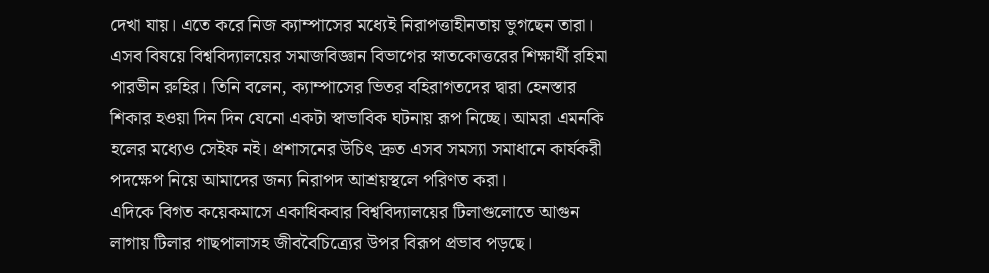দেখা যায়। এতে করে নিজ ক্যাম্পাসের মধ্যেই নিরাপত্তাহীনতায় ভুগছেন তারা।
এসব বিষয়ে বিশ্ববিদ্যালয়ের সমাজবিজ্ঞান বিভাগের স্নাতকোত্তরের শিক্ষার্থী রহিমা পারভীন রুহির। তিনি বলেন, ক্যাম্পাসের ভিতর বহিরাগতদের দ্বারা হেনস্তার শিকার হওয়া দিন দিন যেনো একটা স্বাভাবিক ঘটনায় রূপ নিচ্ছে। আমরা এমনকি হলের মধ্যেও সেইফ নই। প্রশাসনের উচিৎ দ্রুত এসব সমস্যা সমাধানে কার্যকরী পদক্ষেপ নিয়ে আমাদের জন্য নিরাপদ আশ্রয়স্থলে পরিণত করা।
এদিকে বিগত কয়েকমাসে একাধিকবার বিশ্ববিদ্যালয়ের টিলাগুলোতে আগুন লাগায় টিলার গাছপালাসহ জীববৈচিত্র্যের উপর বিরূপ প্রভাব পড়ছে।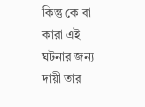কিন্তু কে বা কারা এই ঘটনার জন্য দায়ী তার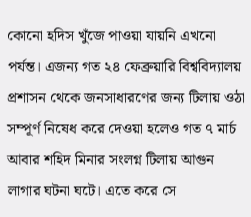কোনো হদিস খুঁজে পাওয়া যায়নি এখনো পর্যন্ত। এজন্য গত ২৪ ফেব্রুয়ারি বিশ্ববিদ্যালয় প্রশাসন থেকে জনসাধারণের জন্য টিলায় ওঠা সম্পূর্ণ নিষেধ করে দেওয়া হলেও গত ৭ মার্চ আবার শহিদ মিনার সংলগ্ন টিলায় আগুন লাগার ঘটনা ঘটে। এতে করে সে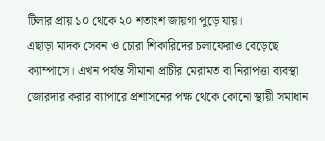টিলার প্রায় ১০ থেকে ২০ শতাংশ জায়গা পুড়ে যায়।
এছাড়া মাদক সেবন ও চোরা শিকারিদের চলাফেরাও বেড়েছে ক্যাম্পাসে। এখন পর্যন্ত সীমানা প্রাচীর মেরামত বা নিরাপত্তা ব্যবস্থা জোরদার করার ব্যাপারে প্রশাসনের পক্ষ থেকে কোনো স্থায়ী সমাধান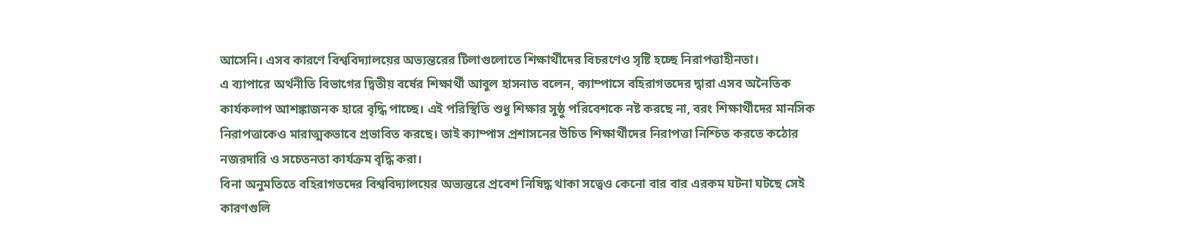আসেনি। এসব কারণে বিশ্ববিদ্যালয়ের অভ্যন্তরের টিলাগুলোতে শিক্ষার্থীদের বিচরণেও সৃষ্টি হচ্ছে নিরাপত্তাহীনতা।
এ ব্যাপারে অর্থনীতি বিভাগের দ্বিতীয় বর্ষের শিক্ষার্থী আবুল হাসনাত বলেন, ক্যাম্পাসে বহিরাগতদের দ্বারা এসব অনৈতিক কার্যকলাপ আশঙ্কাজনক হারে বৃদ্ধি পাচ্ছে। এই পরিস্থিতি শুধু শিক্ষার সুষ্ঠু পরিবেশকে নষ্ট করছে না, বরং শিক্ষার্থীদের মানসিক নিরাপত্তাকেও মারাত্মকভাবে প্রভাবিত করছে। তাই ক্যাম্পাস প্রশাসনের উচিত শিক্ষার্থীদের নিরাপত্তা নিশ্চিত করতে কঠোর নজরদারি ও সচেতনতা কার্যক্রম বৃদ্ধি করা।
বিনা অনুমতিতে বহিরাগতদের বিশ্ববিদ্যালয়ের অভ্যন্তরে প্রবেশ নিষিদ্ধ থাকা সত্বেও কেনো বার বার এরকম ঘটনা ঘটছে সেই কারণগুলি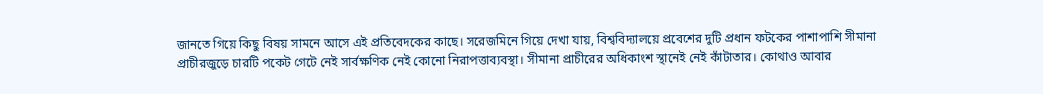জানতে গিয়ে কিছু বিষয় সামনে আসে এই প্রতিবেদকের কাছে। সরেজমিনে গিয়ে দেখা যায়, বিশ্ববিদ্যালয়ে প্রবেশের দুটি প্রধান ফটকের পাশাপাশি সীমানা প্রাচীরজুড়ে চারটি পকেট গেটে নেই সার্বক্ষণিক নেই কোনো নিরাপত্তাব্যবস্থা। সীমানা প্রাচীরের অধিকাংশ স্থানেই নেই কাঁটাতার। কোথাও আবার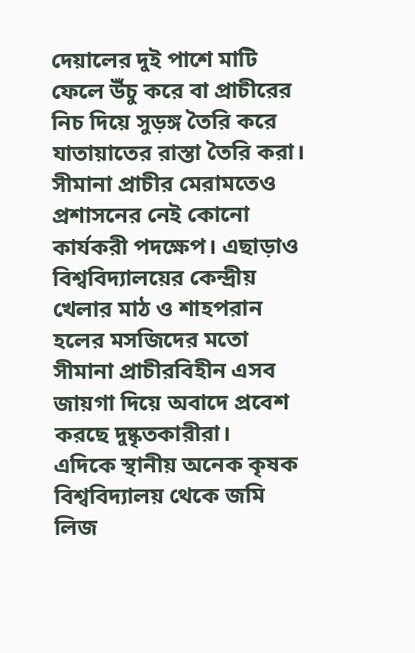দেয়ালের দুই পাশে মাটি ফেলে উঁচু করে বা প্রাচীরের নিচ দিয়ে সুড়ঙ্গ তৈরি করে যাতায়াতের রাস্তা তৈরি করা। সীমানা প্রাচীর মেরামতেও প্রশাসনের নেই কোনো কার্যকরী পদক্ষেপ। এছাড়াও বিশ্ববিদ্যালয়ের কেন্দ্রীয় খেলার মাঠ ও শাহপরান হলের মসজিদের মতো সীমানা প্রাচীরবিহীন এসব জায়গা দিয়ে অবাদে প্রবেশ করছে দুষ্কৃতকারীরা।
এদিকে স্থানীয় অনেক কৃষক বিশ্ববিদ্যালয় থেকে জমি লিজ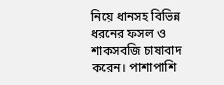নিয়ে ধানসহ বিভিন্ন ধরনের ফসল ও শাকসবজি চাষাবাদ করেন। পাশাপাশি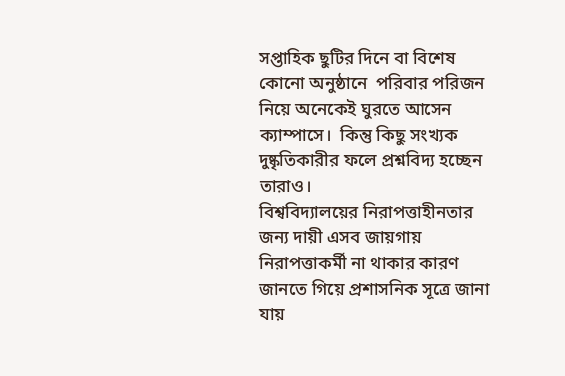সপ্তাহিক ছুটির দিনে বা বিশেষ কোনো অনুষ্ঠানে  পরিবার পরিজন নিয়ে অনেকেই ঘুরতে আসেন ক্যাম্পাসে।  কিন্তু কিছু সংখ্যক দুষ্কৃতিকারীর ফলে প্রশ্নবিদ্য হচ্ছেন তারাও।
বিশ্ববিদ্যালয়ের নিরাপত্তাহীনতার জন্য দায়ী এসব জায়গায় নিরাপত্তাকর্মী না থাকার কারণ জানতে গিয়ে প্রশাসনিক সূত্রে জানা যায়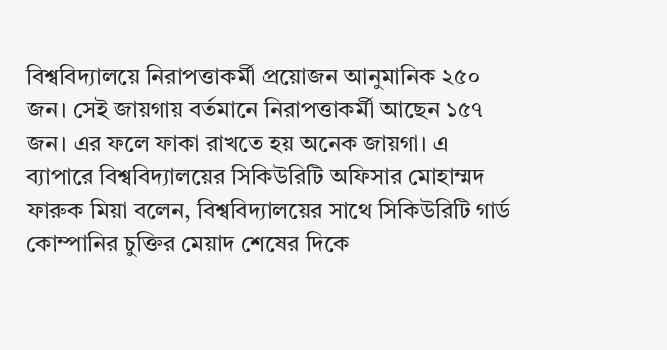বিশ্ববিদ্যালয়ে নিরাপত্তাকর্মী প্রয়োজন আনুমানিক ২৫০ জন। সেই জায়গায় বর্তমানে নিরাপত্তাকর্মী আছেন ১৫৭ জন। এর ফলে ফাকা রাখতে হয় অনেক জায়গা। এ ব্যাপারে বিশ্ববিদ্যালয়ের সিকিউরিটি অফিসার মোহাম্মদ ফারুক মিয়া বলেন, বিশ্ববিদ্যালয়ের সাথে সিকিউরিটি গার্ড কোম্পানির চুক্তির মেয়াদ শেষের দিকে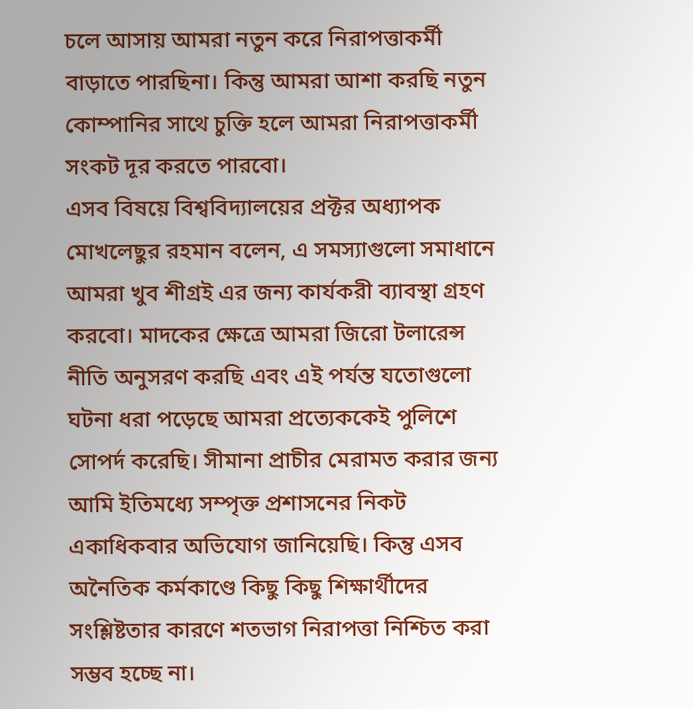চলে আসায় আমরা নতুন করে নিরাপত্তাকর্মী বাড়াতে পারছিনা। কিন্তু আমরা আশা করছি নতুন কোম্পানির সাথে চুক্তি হলে আমরা নিরাপত্তাকর্মী সংকট দূর করতে পারবো।
এসব বিষয়ে বিশ্ববিদ্যালয়ের প্রক্টর অধ্যাপক মোখলেছুর রহমান বলেন, এ সমস্যাগুলো সমাধানে আমরা খুব শীগ্রই এর জন্য কার্যকরী ব্যাবস্থা গ্রহণ করবো। মাদকের ক্ষেত্রে আমরা জিরো টলারেন্স নীতি অনুসরণ করছি এবং এই পর্যন্ত যতোগুলো ঘটনা ধরা পড়েছে আমরা প্রত্যেককেই পুলিশে সোপর্দ করেছি। সীমানা প্রাচীর মেরামত করার জন্য আমি ইতিমধ্যে সম্পৃক্ত প্রশাসনের নিকট একাধিকবার অভিযোগ জানিয়েছি। কিন্তু এসব অনৈতিক কর্মকাণ্ডে কিছু কিছু শিক্ষার্থীদের সংশ্লিষ্টতার কারণে শতভাগ নিরাপত্তা নিশ্চিত করা সম্ভব হচ্ছে না।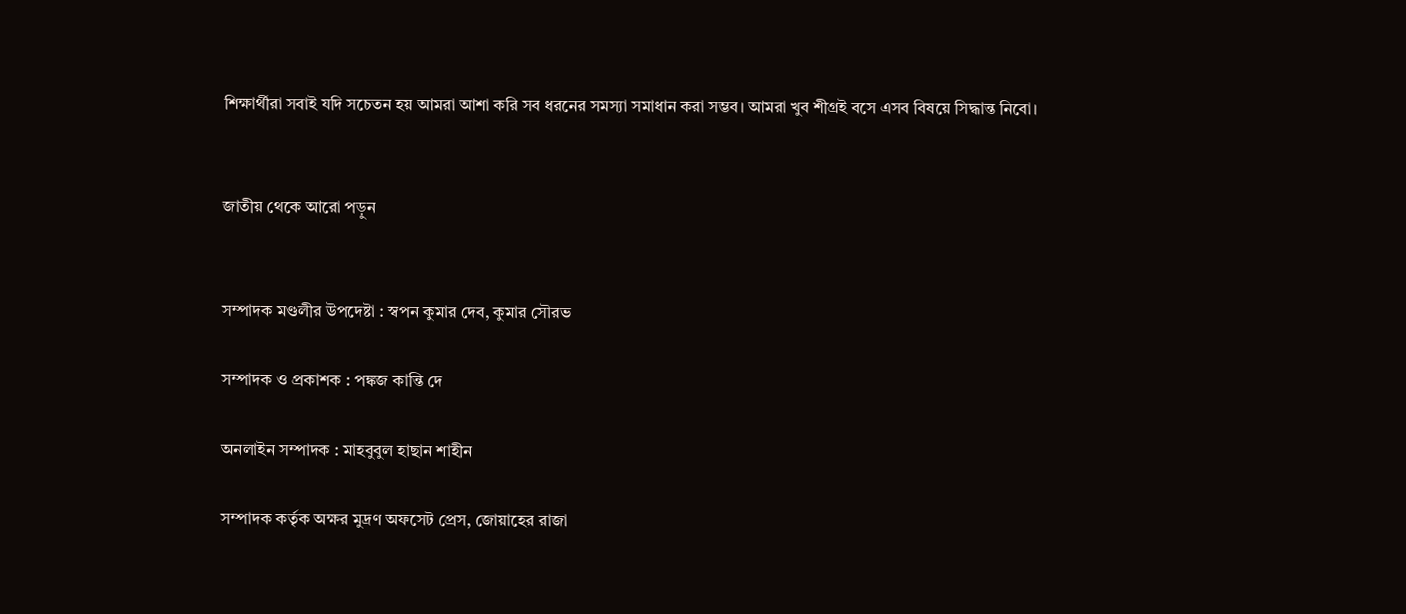শিক্ষার্থীরা সবাই যদি সচেতন হয় আমরা আশা করি সব ধরনের সমস্যা সমাধান করা সম্ভব। আমরা খুব শীগ্রই বসে এসব বিষয়ে সিদ্ধান্ত নিবো।


জাতীয় থেকে আরো পড়ুন


সম্পাদক মণ্ডলীর উপদেষ্টা : স্বপন কুমার দেব, কুমার সৌরভ

সম্পাদক ও প্রকাশক : পঙ্কজ কান্তি দে

অনলাইন সম্পাদক : মাহবুবুল হাছান শাহীন

সম্পাদক কর্তৃক অক্ষর মুদ্রণ অফসেট প্রেস, জোয়াহের রাজা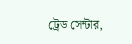ট্রেড সেন্টার,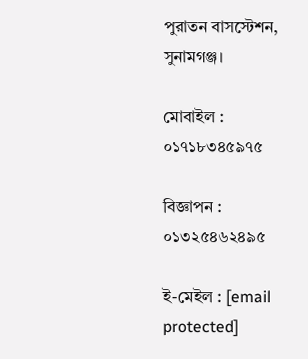পুরাতন বাসস্টেশন, সুনামগঞ্জ।

মোবাইল : ০১৭১৮৩৪৫৯৭৫

বিজ্ঞাপন : ০১৩২৫৪৬২৪৯৫

ই-মেইল : [email protected]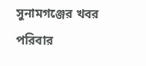সুনামগঞ্জের খবর পরিবার